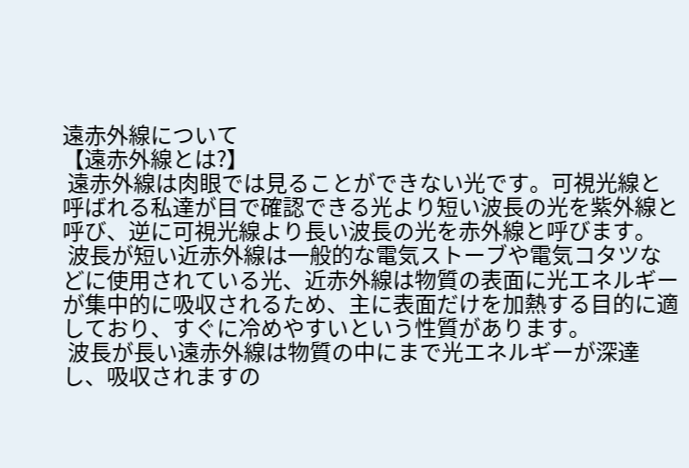遠赤外線について
【遠赤外線とは?】
 遠赤外線は肉眼では見ることができない光です。可視光線と呼ばれる私達が目で確認できる光より短い波長の光を紫外線と呼び、逆に可視光線より長い波長の光を赤外線と呼びます。
 波長が短い近赤外線は一般的な電気ストーブや電気コタツなどに使用されている光、近赤外線は物質の表面に光エネルギーが集中的に吸収されるため、主に表面だけを加熱する目的に適しており、すぐに冷めやすいという性質があります。
 波長が長い遠赤外線は物質の中にまで光エネルギーが深達し、吸収されますの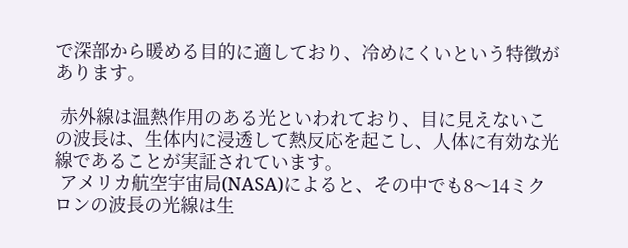で深部から暖める目的に適しており、冷めにくいという特徴があります。

 赤外線は温熱作用のある光といわれており、目に見えないこの波長は、生体内に浸透して熱反応を起こし、人体に有効な光線であることが実証されています。
 アメリカ航空宇宙局(NASA)によると、その中でも8〜14ミクロンの波長の光線は生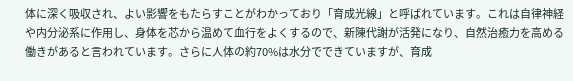体に深く吸収され、よい影響をもたらすことがわかっており「育成光線」と呼ばれています。これは自律神経や内分泌系に作用し、身体を芯から温めて血行をよくするので、新陳代謝が活発になり、自然治癒力を高める働きがあると言われています。さらに人体の約70%は水分でできていますが、育成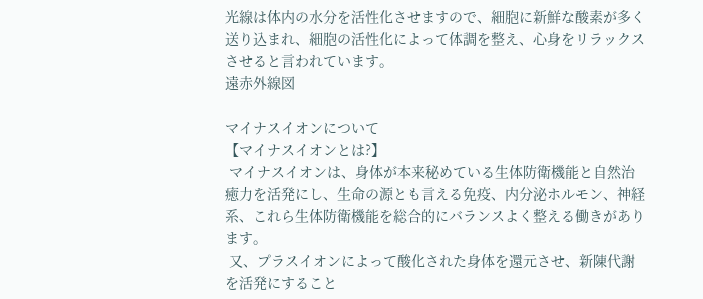光線は体内の水分を活性化させますので、細胞に新鮮な酸素が多く送り込まれ、細胞の活性化によって体調を整え、心身をリラックスさせると言われています。
遠赤外線図

マイナスイオンについて
【マイナスイオンとは?】
 マイナスイオンは、身体が本来秘めている生体防衛機能と自然治癒力を活発にし、生命の源とも言える免疫、内分泌ホルモン、神経系、これら生体防衛機能を総合的にバランスよく整える働きがあります。
 又、プラスイオンによって酸化された身体を還元させ、新陳代謝を活発にすること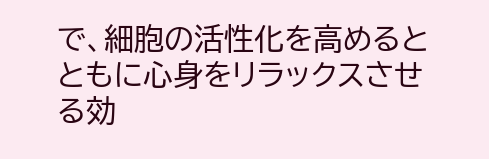で、細胞の活性化を高めるとともに心身をリラックスさせる効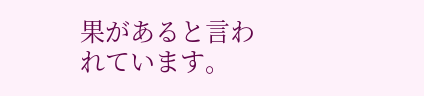果があると言われています。